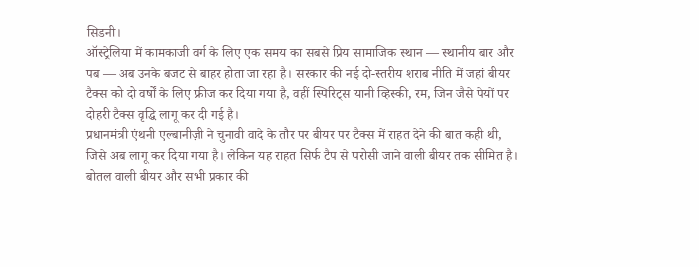सिडनी।
ऑस्ट्रेलिया में कामकाजी वर्ग के लिए एक समय का सबसे प्रिय सामाजिक स्थान — स्थानीय बार और पब — अब उनके बजट से बाहर होता जा रहा है। सरकार की नई दो-स्तरीय शराब नीति में जहां बीयर टैक्स को दो वर्षों के लिए फ्रीज कर दिया गया है, वहीं स्पिरिट्स यानी व्हिस्की, रम, जिन जैसे पेयों पर दोहरी टैक्स वृद्धि लागू कर दी गई है।
प्रधानमंत्री एंथनी एल्बानीज़ी ने चुनावी वादे के तौर पर बीयर पर टैक्स में राहत देने की बात कही थी, जिसे अब लागू कर दिया गया है। लेकिन यह राहत सिर्फ टैप से परोसी जाने वाली बीयर तक सीमित है। बोतल वाली बीयर और सभी प्रकार की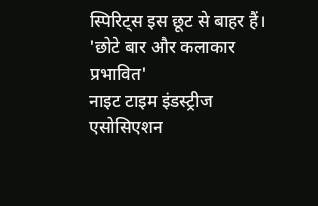स्पिरिट्स इस छूट से बाहर हैं।
'छोटे बार और कलाकार प्रभावित'
नाइट टाइम इंडस्ट्रीज एसोसिएशन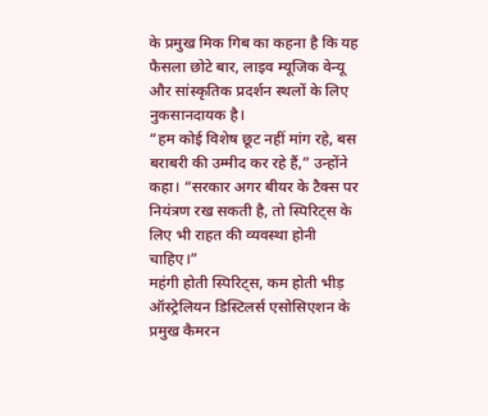के प्रमुख मिक गिब का कहना है कि यह फैसला छोटे बार, लाइव म्यूजिक वेन्यू और सांस्कृतिक प्रदर्शन स्थलों के लिए नुकसानदायक है।
“हम कोई विशेष छूट नहीं मांग रहे, बस बराबरी की उम्मीद कर रहे हैं,” उन्होंने कहा। “सरकार अगर बीयर के टैक्स पर नियंत्रण रख सकती है, तो स्पिरिट्स के लिए भी राहत की व्यवस्था होनी चाहिए।”
महंगी होती स्पिरिट्स, कम होती भीड़
ऑस्ट्रेलियन डिस्टिलर्स एसोसिएशन के प्रमुख कैमरन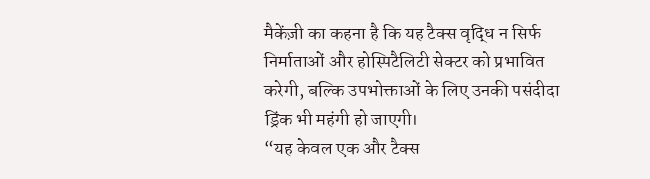मैकेंज़ी का कहना है कि यह टैक्स वृद्धि न सिर्फ निर्माताओं और होस्पिटैलिटी सेक्टर को प्रभावित करेगी, बल्कि उपभोक्ताओं के लिए उनकी पसंदीदा ड्रिंक भी महंगी हो जाएगी।
“यह केवल एक और टैक्स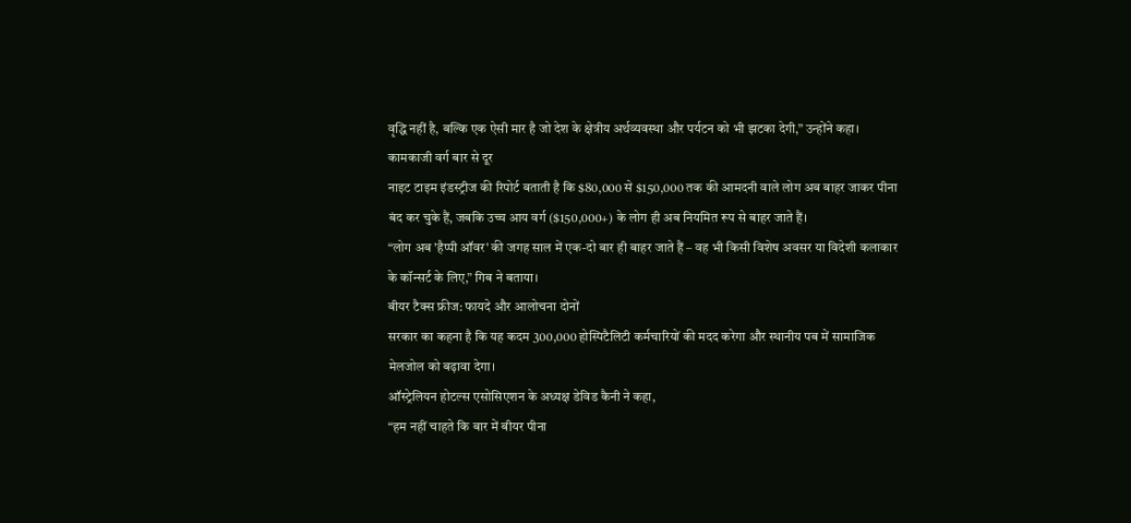वृद्धि नहीं है, बल्कि एक ऐसी मार है जो देश के क्षेत्रीय अर्थव्यवस्था और पर्यटन को भी झटका देगी,” उन्होंने कहा।
कामकाजी वर्ग बार से दूर
नाइट टाइम इंडस्ट्रीज की रिपोर्ट बताती है कि $80,000 से $150,000 तक की आमदनी वाले लोग अब बाहर जाकर पीना बंद कर चुके हैं, जबकि उच्च आय वर्ग ($150,000+) के लोग ही अब नियमित रूप से बाहर जाते हैं।
“लोग अब 'हैप्पी ऑवर' की जगह साल में एक-दो बार ही बाहर जाते हैं – वह भी किसी विशेष अवसर या विदेशी कलाकार के कॉन्सर्ट के लिए,” गिब ने बताया।
बीयर टैक्स फ्रीज: फायदे और आलोचना दोनों
सरकार का कहना है कि यह कदम 300,000 होस्पिटैलिटी कर्मचारियों की मदद करेगा और स्थानीय पब में सामाजिक मेलजोल को बढ़ावा देगा।
ऑस्ट्रेलियन होटल्स एसोसिएशन के अध्यक्ष डेविड कैनी ने कहा,
“हम नहीं चाहते कि बार में बीयर पीना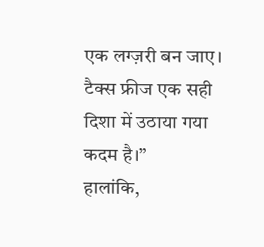एक लग्ज़री बन जाए। टैक्स फ्रीज एक सही दिशा में उठाया गया कदम है।”
हालांकि,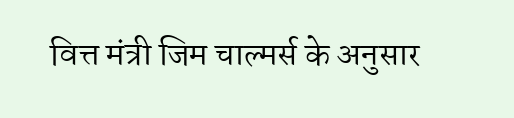वित्त मंत्री जिम चाल्मर्स के अनुसार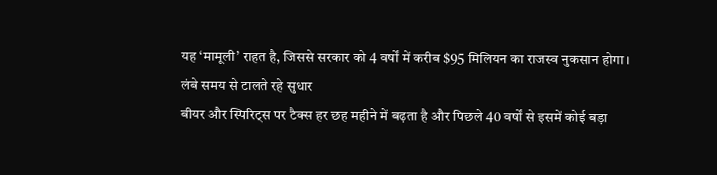यह ‘मामूली’ राहत है, जिससे सरकार को 4 वर्षों में करीब $95 मिलियन का राजस्व नुकसान होगा।
लंबे समय से टालते रहे सुधार
बीयर और स्पिरिट्स पर टैक्स हर छह महीने में बढ़ता है और पिछले 40 वर्षों से इसमें कोई बड़ा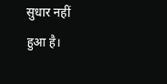सुधार नहीं हुआ है।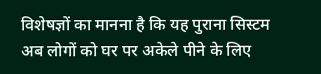विशेषज्ञों का मानना है कि यह पुराना सिस्टम अब लोगों को घर पर अकेले पीने के लिए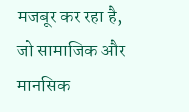मजबूर कर रहा है, जो सामाजिक और मानसिक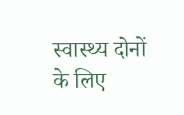स्वास्थ्य दोनों के लिए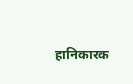हानिकारक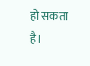हो सकता है।